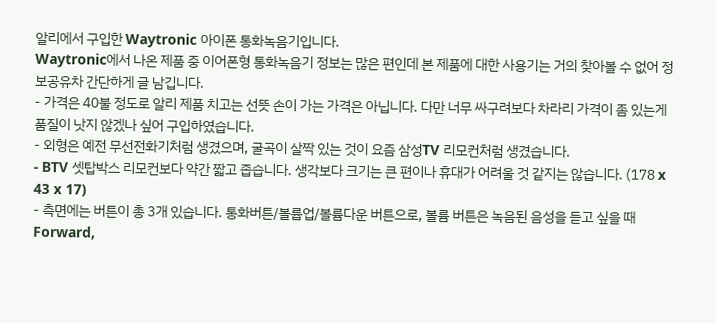알리에서 구입한 Waytronic 아이폰 통화녹음기입니다.
Waytronic에서 나온 제품 중 이어폰형 통화녹음기 정보는 많은 편인데 본 제품에 대한 사용기는 거의 찾아볼 수 없어 정보공유차 간단하게 글 남깁니다.
- 가격은 40불 정도로 알리 제품 치고는 선뜻 손이 가는 가격은 아닙니다. 다만 너무 싸구려보다 차라리 가격이 좀 있는게 품질이 낫지 않겠나 싶어 구입하였습니다.
- 외형은 예전 무선전화기처럼 생겼으며, 굴곡이 살짝 있는 것이 요즘 삼성TV 리모컨처럼 생겼습니다.
- BTV 셋탑박스 리모컨보다 약간 짧고 좁습니다. 생각보다 크기는 큰 편이나 휴대가 어려울 것 같지는 않습니다. (178 x 43 x 17)
- 측면에는 버튼이 총 3개 있습니다. 통화버튼/볼륩업/볼륨다운 버튼으로, 볼륨 버튼은 녹음된 음성을 듣고 싶을 때 Forward,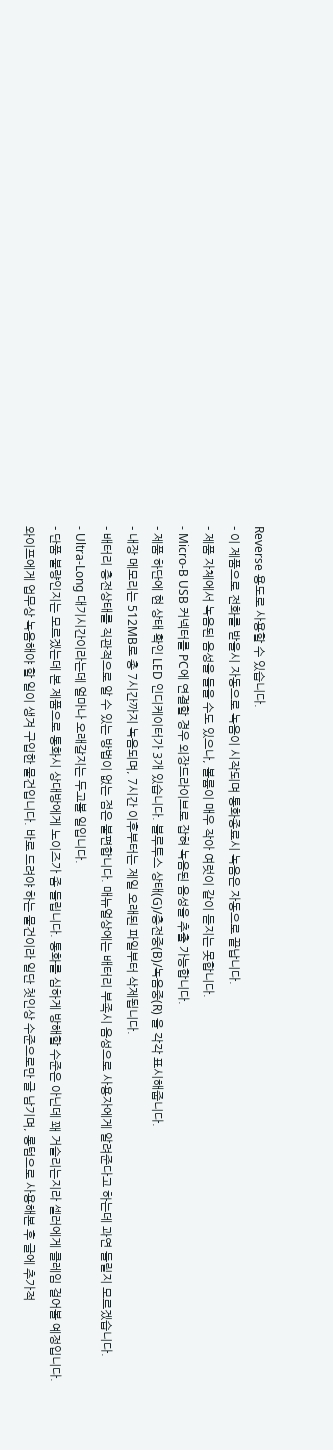Reverse 용도로 사용할 수 있습니다.
- 이 제품으로 전화를 받을시 자동으로 녹음이 시작되며 통화종료시 녹음은 자동으로 끝납니다.
- 제품 자체에서 녹음된 음성을 들을 수도 있으나, 볼륨이 매우 작아 여럿이 같이 듣지는 못합니다.
- Micro-B USB 커넥터를 PC에 연결할 경우 외장드라이브로 잡혀 녹음된 음성을 추출 가능합니다.
- 제품 하단에 현 상태 확인 LED 인디케이터가 3개 있습니다. 블루투스 상태(G)/충전중(B)/녹음중(R) 을 각각 표시해줍니다.
- 내장 메모리는 512MB로 총 7시간까지 녹음되며, 7시간 이후부터는 제일 오래된 파일부터 삭제됩니다.
- 배터리 충전상태를 직관적으로 알 수 있는 방법이 없는 점은 불편합니다. 매뉴얼상에는 배터리 부족시 음성으로 사용자에게 알려준다고 하는데 과연 들릴지 모르겠습니다.
- Ultra-Long 대기시간이라는데 얼마나 오래갈지는 두고볼 일입니다.
- 단품 불량인지는 모르겠는데 본 제품으로 통화시 상대방에게 노이즈가 좀 들립니다. 통화를 심하게 방해할 수준은 아닌데 꽤 거슬리는지라 셀러에게 클레임 걸어볼 예정입니다.
와이프에게 업무상 녹음해야 할 일이 생겨 구입한 물건입니다. 바로 드려야 하는 물건이라 일단 첫인상 수준으로만 글 남기며, 롱텀으로 사용해본 후 글에 추가적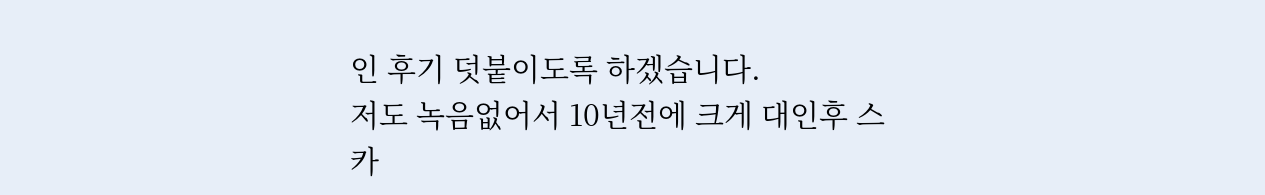인 후기 덧붙이도록 하겠습니다.
저도 녹음없어서 10년전에 크게 대인후 스카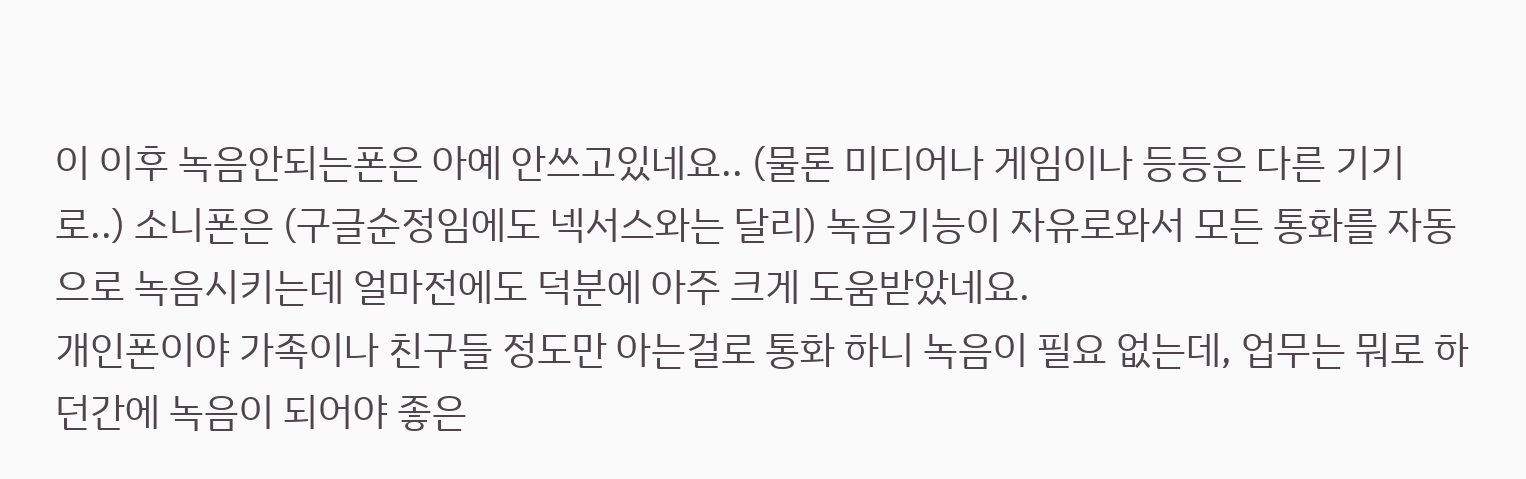이 이후 녹음안되는폰은 아예 안쓰고있네요.. (물론 미디어나 게임이나 등등은 다른 기기로..) 소니폰은 (구글순정임에도 넥서스와는 달리) 녹음기능이 자유로와서 모든 통화를 자동으로 녹음시키는데 얼마전에도 덕분에 아주 크게 도움받았네요.
개인폰이야 가족이나 친구들 정도만 아는걸로 통화 하니 녹음이 필요 없는데, 업무는 뭐로 하던간에 녹음이 되어야 좋은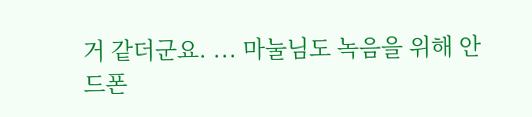거 같더군요. ... 마눌님도 녹음을 위해 안드폰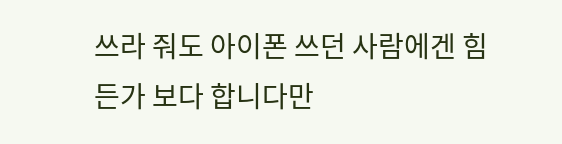쓰라 줘도 아이폰 쓰던 사람에겐 힘든가 보다 합니다만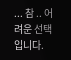... 참 .. 어려운 선택 입니다.